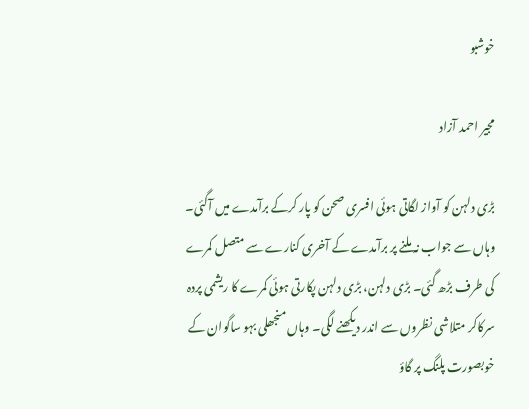خوشبو

مجیر احمد آزاد

بڑی دلہن کو آواز لگاتی ہوئی افسری صحن کو پار کرکے برآمدے میں آگئی۔ وہاں سے جواب نہ ملنے پر برآمدے کے آخری کنارے سے متصل کمرے کی طرف بڑھ گئی۔ بڑی دلہن، بڑی دلہن پکارتی ہوئی کمرے کا ریشمی پردہ سرکاکر متلاشی نظروں سے اندر دیکھنے لگی۔ وہاں منجھلی بہو ساگوان کے خوبصورت پلنگ پر گاؤ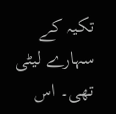تکیہ کے سہارے لیٹی تھی۔ اس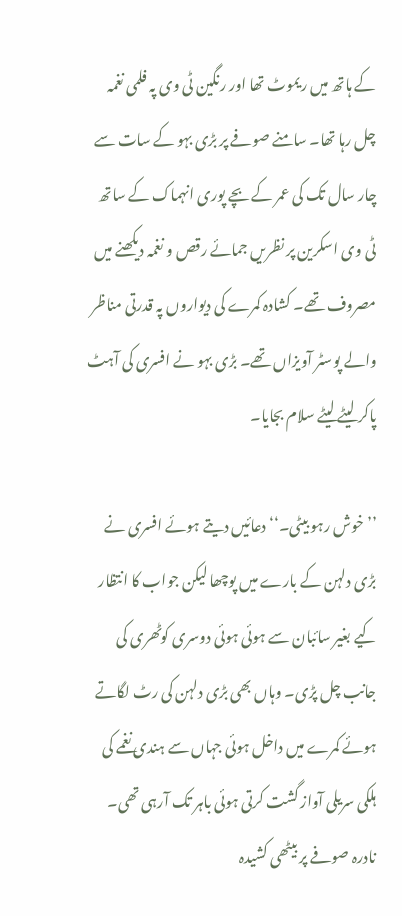کے ہاتھ میں ریموٹ تھا اور رنگین ٹی وی پہ فلمی نغمہ چل رہا تھا۔ سامنے صوفے پر بڑی بہو کے سات سے چار سال تک کی عمر کے بچے پوری انہماک کے ساتھ ٹی وی اسکرین پر نظریں جمائے رقص و نغمہ دیکھنے میں مصروف تھے۔ کشادہ کمرے کی دیواروں پہ قدرتی مناظر والے پوسٹر آویزاں تھے۔ بڑی بہو نے افسری کی آہٹ پاکر لیٹے لیٹے سلام بجایا۔

’’خوش رہو بیٹی۔‘‘ دعائیں دیتے ہوئے افسری نے بڑی دلہن کے بارے میں پوچھا لیکن جواب کا انتظار کیے بغیر سائبان سے ہوئی ہوئی دوسری کوٹھری کی جانب چل پڑی۔ وہاں بھی بڑی دلہن کی رٹ لگاتے ہوئے کمرے میں داخل ہوئی جہاں سے ہندی نغمے کی ہلکی سریلی آواز گشت کرتی ہوئی باہر تک آرہی تھی۔ نادرہ صوفے پر بیٹھی کشیدہ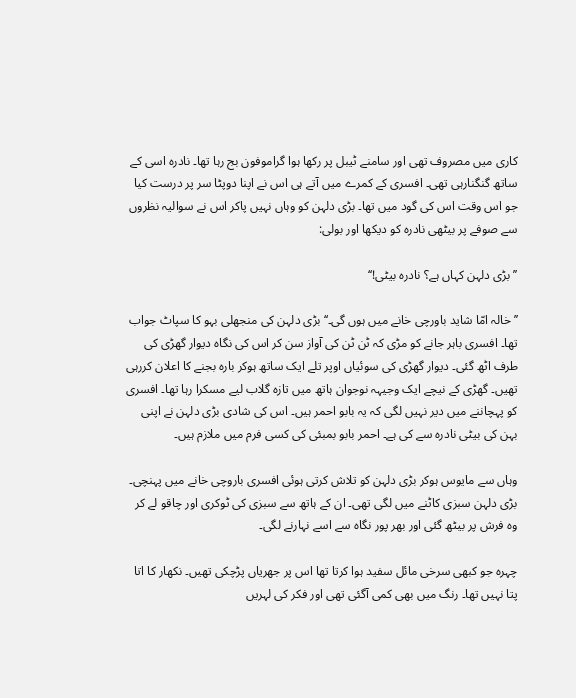کاری میں مصروف تھی اور سامنے ٹیبل پر رکھا ہوا گراموفون بج رہا تھا۔ نادرہ اسی کے ساتھ گنگنارہی تھی۔ افسری کے کمرے میں آتے ہی اس نے اپنا دوپٹا سر پر درست کیا جو اس وقت اس کی گود میں تھا۔ بڑی دلہن کو وہاں نہیں پاکر اس نے سوالیہ نظروں سے صوفے پر بیٹھی نادرہ کو دیکھا اور بولی:

’’بڑی دلہن کہاں ہے؟ نادرہ بیٹی!‘‘

’’خالہ امّا شاید باورچی خانے میں ہوں گی۔‘‘ بڑی دلہن کی منجھلی بہو کا سپاٹ جواب تھا۔ افسری باہر جانے کو مڑی کہ ٹن ٹن کی آواز سن کر اس کی نگاہ دیوار گھڑی کی طرف اٹھ گئی۔ دیوار گھڑی کی سوئیاں اوپر تلے ایک ساتھ ہوکر بارہ بجنے کا اعلان کررہی تھیں۔ گھڑی کے نیچے ایک وجیہہ نوجوان ہاتھ میں تازہ گلاب لیے مسکرا رہا تھا۔ افسری کو پہچاننے میں دیر نہیں لگی کہ یہ بابو احمر ہیں۔ اس کی شادی بڑی دلہن نے اپنی بہن کی بیٹی نادرہ سے کی ہے۔ احمر بابو بمبئی کی کسی فرم میں ملازم ہیں۔

وہاں سے مایوس ہوکر بڑی دلہن کو تلاش کرتی ہوئی افسری باروچی خانے میں پہنچی۔ بڑی دلہن سبزی کاٹنے میں لگی تھی۔ ان کے ہاتھ سے سبزی کی ٹوکری اور چاقو لے کر وہ فرش پر بیٹھ گئی اور بھر پور نگاہ سے اسے نہارنے لگی۔

چہرہ جو کبھی سرخی مائل سفید ہوا کرتا تھا اس پر جھریاں پڑچکی تھیں۔ نکھار کا اتا پتا نہیں تھا۔ رنگ میں بھی کمی آگئی تھی اور فکر کی لہریں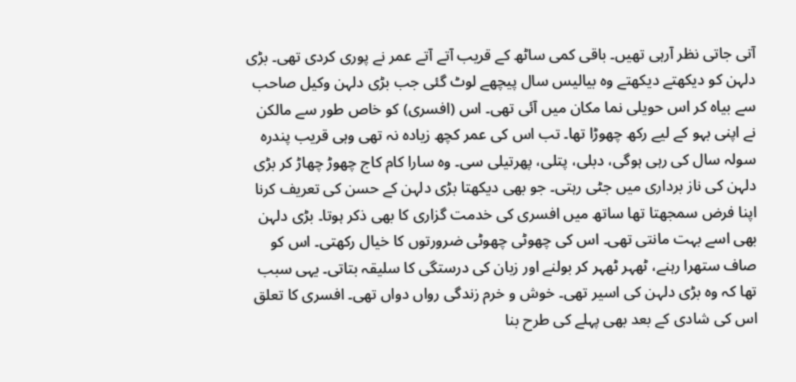آتی جاتی نظر آرہی تھیں۔ باقی کمی ساٹھ کے قریب آتے آتے عمر نے پوری کردی تھی۔ بڑی دلہن کو دیکھتے دیکھتے وہ بیالیس سال پیچھے لوٹ گئی جب بڑی دلہن وکیل صاحب سے بیاہ کر اس حویلی نما مکان میں آئی تھی۔ اس (افسری) کو خاص طور سے مالکن نے اپنی بہو کے لیے رکھ چھوڑا تھا۔ تب اس کی عمر کچھ زیادہ نہ تھی وہی قریب پندرہ سولہ سال کی رہی ہوگی، دبلی، پتلی، پھرتیلی سی۔ وہ سارا کام کاج چھوڑ چھاڑ کر بڑی دلہن کی ناز برداری میں جٹی رہتی۔ جو بھی دیکھتا بڑی دلہن کے حسن کی تعریف کرنا اپنا فرض سمجھتا تھا ساتھ میں افسری کی خدمت گزاری کا بھی ذکر ہوتا۔ بڑی دلہن بھی اسے بہت مانتی تھی۔ اس کی چھوٹی چھوٹی ضرورتوں کا خیال رکھتی۔ اس کو صاف ستھرا رہنے، ٹھہر ٹھہر کر بولنے اور زبان کی درستگی کا سلیقہ بتاتی۔ یہی سبب تھا کہ وہ بڑی دلہن کی اسیر تھی۔ خوش و خرم زندگی رواں دواں تھی۔ افسری کا تعلق اس کی شادی کے بعد بھی پہلے کی طرح بنا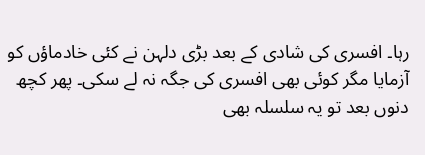رہا۔ افسری کی شادی کے بعد بڑی دلہن نے کئی خادماؤں کو آزمایا مگر کوئی بھی افسری کی جگہ نہ لے سکی۔ پھر کچھ دنوں بعد تو یہ سلسلہ بھی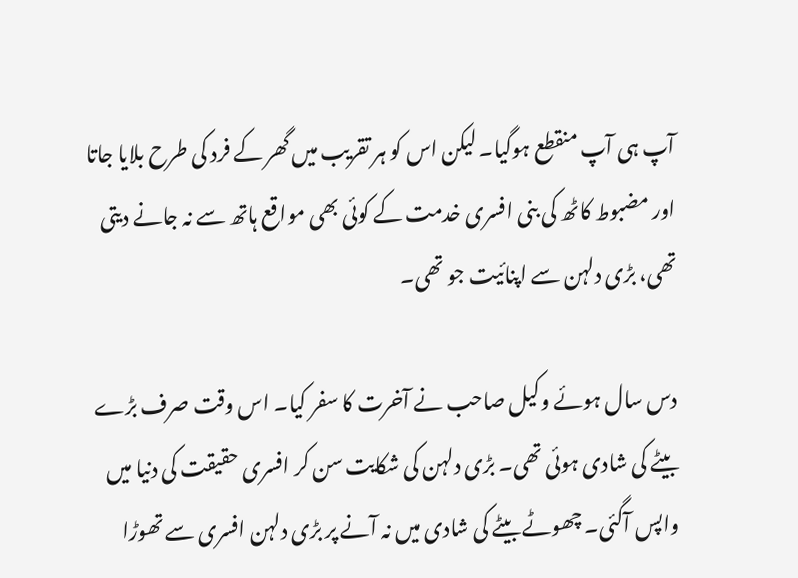آپ ہی آپ منقطع ہوگیا۔ لیکن اس کو ہر تقریب میں گھر کے فرد کی طرح بلایا جاتا اور مضبوط کاٹھ کی بنی افسری خدمت کے کوئی بھی مواقع ہاتھ سے نہ جانے دیتی تھی، بڑی دلہن سے اپنائیت جو تھی۔

دس سال ہوئے وکیل صاحب نے آخرت کا سفر کیا۔ اس وقت صرف بڑے بیٹے کی شادی ہوئی تھی۔ بڑی دلہن کی شکایت سن کر افسری حقیقت کی دنیا میں واپس آگئی۔ چھوٹے بیٹے کی شادی میں نہ آنے پر بڑی دلہن افسری سے تھوڑا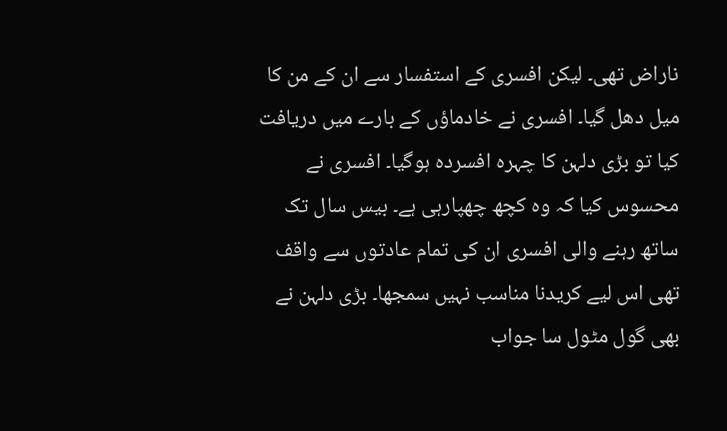ناراض تھی۔ لیکن افسری کے استفسار سے ان کے من کا میل دھل گیا۔ افسری نے خادماؤں کے بارے میں دریافت کیا تو بڑی دلہن کا چہرہ افسردہ ہوگیا۔ افسری نے محسوس کیا کہ وہ کچھ چھپارہی ہے۔ بیس سال تک ساتھ رہنے والی افسری ان کی تمام عادتوں سے واقف تھی اس لیے کریدنا مناسب نہیں سمجھا۔ بڑی دلہن نے بھی گول مٹول سا جواب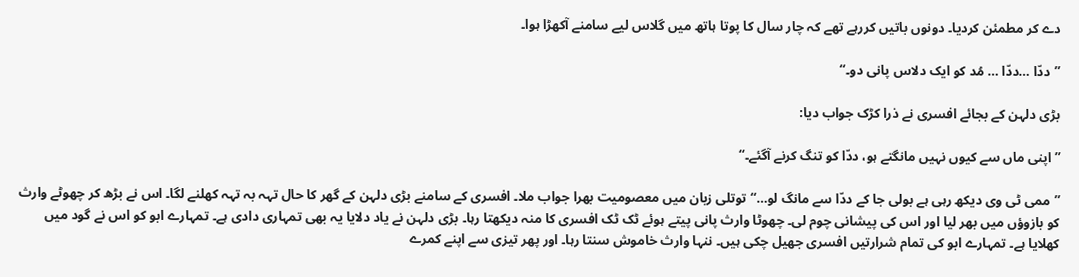دے کر مطمئن کردیا۔ دونوں باتیں کررہے تھے کہ چار سال کا پوتا ہاتھ میں گلاس لیے سامنے آکھڑا ہوا۔

’’ددّا …ددّا … مُد کو ایک دلاس پانی دو۔‘‘

بڑی دلہن کے بجائے افسری نے ذرا کڑک جواب دیا:

’’اپنی ماں سے کیوں نہیں مانگتے ہو، ددّا کو تنگ کرنے آگئے۔‘‘

’’ممی ٹی وی دیکھ رہی ہے بولی جا کے ددّا سے مانگ لو…‘‘ توتلی زبان میں معصومیت بھرا جواب ملا۔ افسری کے سامنے بڑی دلہن کے گھر کا حال تہہ بہ تہہ کھلنے لگا۔ اس نے بڑھ کر چھوٹے وارث کو بازوؤں میں بھر لیا اور اس کی پیشانی چوم لی۔ چھوٹا وارث پانی پیتے ہوئے ٹک ٹک افسری کا منہ دیکھتا رہا۔ بڑی دلہن نے یاد دلایا یہ بھی تمہاری دادی ہے۔ تمہارے ابو کو اس نے گود میں کھلایا ہے۔ تمہارے ابو کی تمام شرارتیں افسری جھیل چکی ہیں۔ ننہا وارث خاموش سنتا رہا۔ اور پھر تیزی سے اپنے کمرے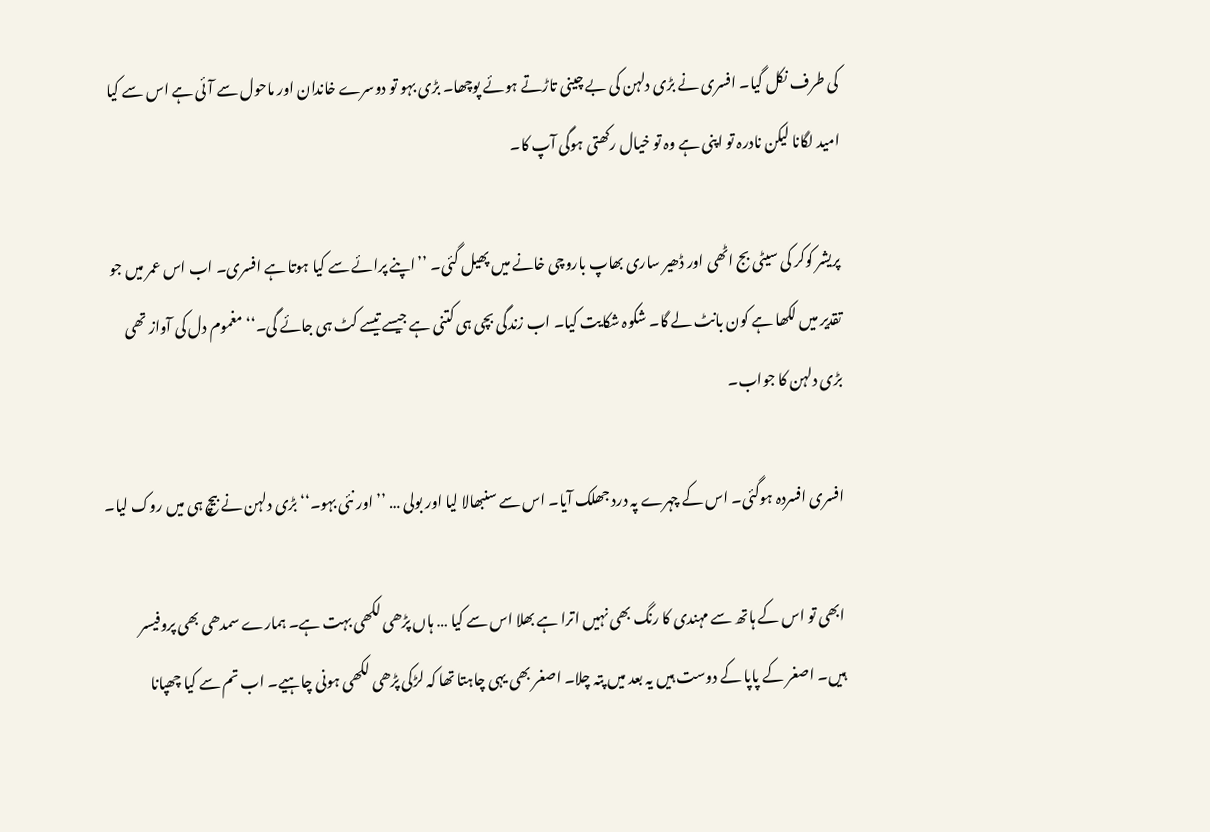کی طرف نکل گیا۔ افسری نے بڑی دلہن کی بے چینی تاڑتے ہوئے پوچھا۔ بڑی بہو تو دوسرے خاندان اور ماحول سے آئی ہے اس سے کیا امید لگانا لیکن نادرہ تو اپنی ہے وہ تو خیال رکھتی ہوگی آپ کا۔

پریشر کوکر کی سیٹی بج اٹھی اور ڈھیر ساری بھاپ باروچی خانے میں پھیل گئی۔ ’’اپنے پرائے سے کیا ہوتا ہے افسری۔ اب اس عمر میں جو تقدیر میں لکھا ہے کون بانٹ لے گا۔ شکوہ شکایت کیا۔ اب زندگی بچی ہی کتنی ہے جیسے تیسے کٹ ہی جائے گی۔‘‘ مغموم دل کی آواز تھی بڑی دلہن کا جواب۔

افسری افسردہ ہوگئی۔ اس کے چہرے پہ درد جھلک آیا۔ اس سے سنبھالا لیا اور بولی … ’’اور نئی بہو۔‘‘ بڑی دلہن نے بیچ ہی میں روک لیا۔

ابھی تو اس کے ہاتھ سے مہندی کا رنگ بھی نہیں اترا ہے بھلا اس سے کیا … ہاں پڑھی لکھی بہت ہے۔ ہمارے سمدھی بھی پروفیسر ہیں۔ اصغر کے پاپا کے دوست ہیں یہ بعد میں پتہ چلا۔ اصغر بھی یہی چاہتا تھا کہ لڑکی پڑھی لکھی ہونی چاہیے۔ اب تم سے کیا چھپانا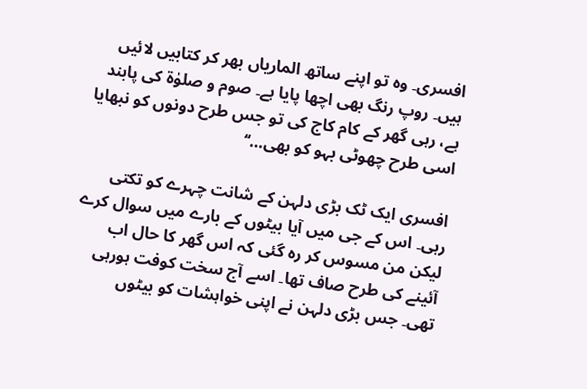افسری۔ وہ تو اپنے ساتھ الماریاں بھر کر کتابیں لائیں ہیں۔ روپ رنگ بھی اچھا پایا ہے۔ صوم و صلوٰۃ کی پابند ہے، رہی گھر کے کام کاج کی تو جس طرح دونوں کو نبھایا اسی طرح چھوٹی بہو کو بھی…‘‘

افسری ایک ٹک بڑی دلہن کے شانت چہرے کو تکتی رہی۔ اس کے جی میں آیا بیٹوں کے بارے میں سوال کرے لیکن من مسوس کر رہ گئی کہ اس گھر کا حال اب آئینے کی طرح صاف تھا۔ اسے آج سخت کوفت ہورہی تھی۔ جس بڑی دلہن نے اپنی خواہشات کو بیٹوں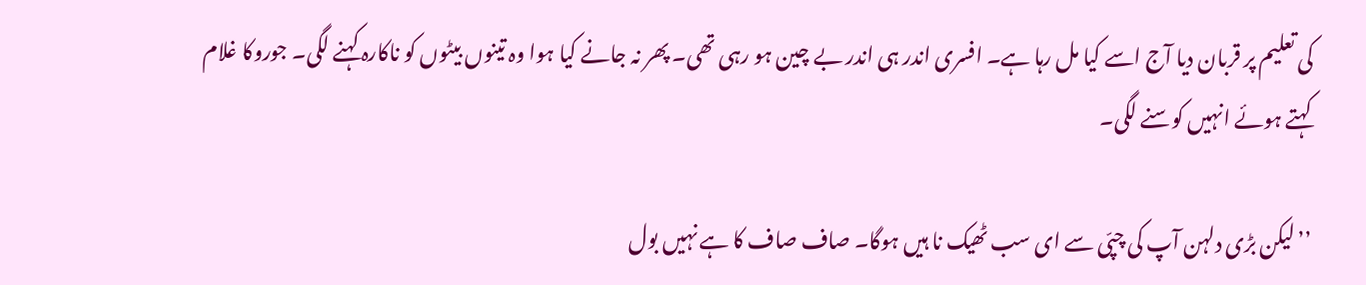کی تعلیم پر قربان دیا آج اسے کیا مل رہا ہے۔ افسری اندر ہی اندر بے چین ہو رہی تھی۔ پھر نہ جانے کیا ہوا وہ تینوں بیٹوں کو ناکارہ کہنے لگی۔ جوروکا غلام کہتے ہوئے انہیں کوسنے لگی۔

’’لیکن بڑی دلہن آپ کی چپّی سے ای سب ٹھیک نا ہیں ہوگا۔ صاف صاف کا ہے نہیں بول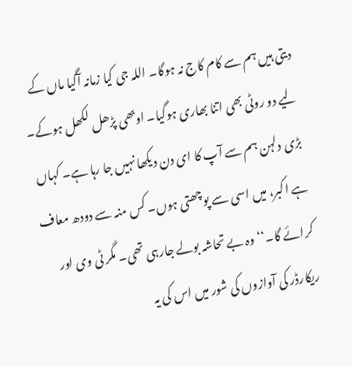دیتی ہیں ہم سے کام کاج نہ ہوگا۔ اللہ جی کیا زمانہ آگیا ماں کے لیے دو روٹی بھی اتنا بھاری ہوگیا۔ اوبھی پڑھل لکھل ہوکے۔ بڑی دلہن ہم سے آپ کا ای دن دیکھا نہیں جا رہا ہے۔ کہاں ہے اکبر، میں اسی سے پوچھتی ہوں۔ کس منہ سے دودھ معاف کرائے گا۔‘‘ وہ بے تحاشہ بولے جارہی تھی۔ مگر ٹی وی اور ریکارڈر کی آوازوں کی شور میں اس کی یہ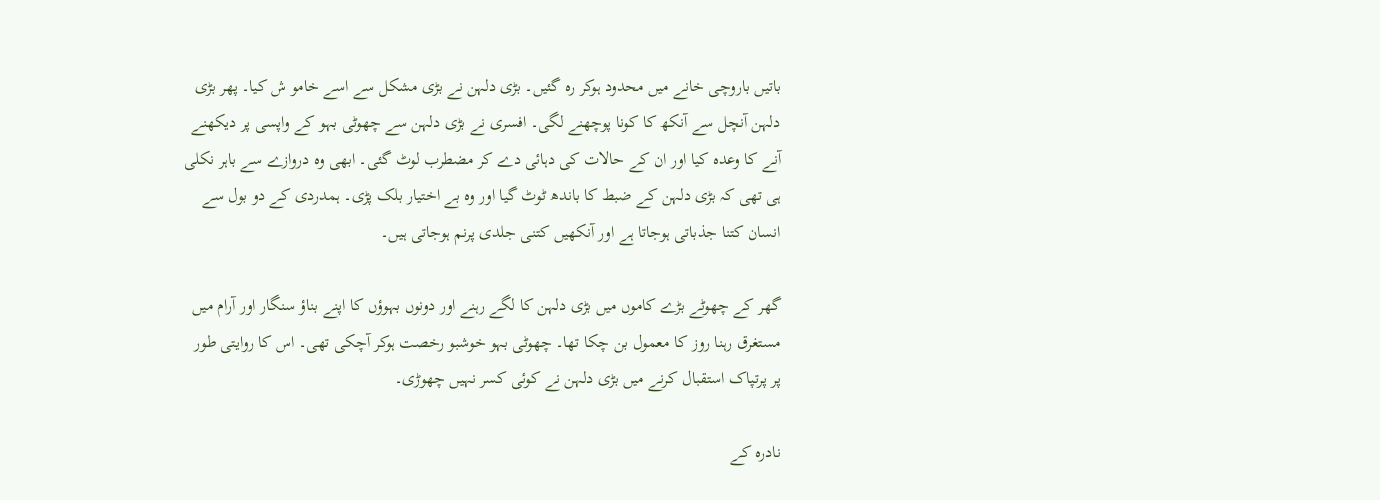باتیں باروچی خانے میں محدود ہوکر رہ گئیں۔ بڑی دلہن نے بڑی مشکل سے اسے خامو ش کیا۔ پھر بڑی دلہن آنچل سے آنکھ کا کونا پوچھنے لگی۔ افسری نے بڑی دلہن سے چھوٹی بہو کے واپسی پر دیکھنے آنے کا وعدہ کیا اور ان کے حالات کی دہائی دے کر مضطرب لوٹ گئی۔ ابھی وہ دروازے سے باہر نکلی ہی تھی کہ بڑی دلہن کے ضبط کا باندھ ٹوٹ گیا اور وہ بے اختیار بلک پڑی۔ ہمدردی کے دو بول سے انسان کتنا جذباتی ہوجاتا ہے اور آنکھیں کتنی جلدی پرنم ہوجاتی ہیں۔

گھر کے چھوٹے بڑے کاموں میں بڑی دلہن کا لگے رہنے اور دونوں بہوؤں کا اپنے بناؤ سنگار اور آرام میں مستغرق رہنا روز کا معمول بن چکا تھا۔ چھوٹی بہو خوشبو رخصت ہوکر آچکی تھی۔ اس کا روایتی طور پر پرتپاک استقبال کرنے میں بڑی دلہن نے کوئی کسر نہیں چھوڑی۔

نادرہ کے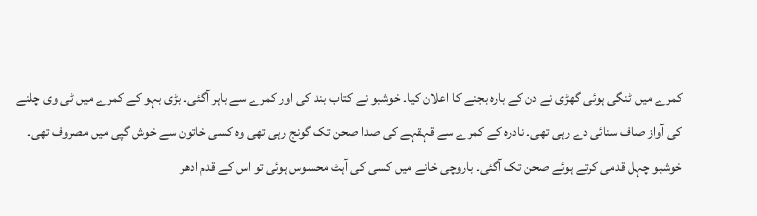کمرے میں ٹنگی ہوئی گھڑی نے دن کے بارہ بجنے کا اعلان کیا۔ خوشبو نے کتاب بند کی اور کمرے سے باہر آگئی۔ بڑی بہو کے کمرے میں ٹی وی چلنے کی آواز صاف سنائی دے رہی تھی۔ نادرہ کے کمرے سے قہقہے کی صدا صحن تک گونج رہی تھی وہ کسی خاتون سے خوش گپی میں مصروف تھی۔ خوشبو چہل قدمی کرتے ہوئے صحن تک آگئی۔ باروچی خانے میں کسی کی آہٹ محسوس ہوئی تو اس کے قدم ادھر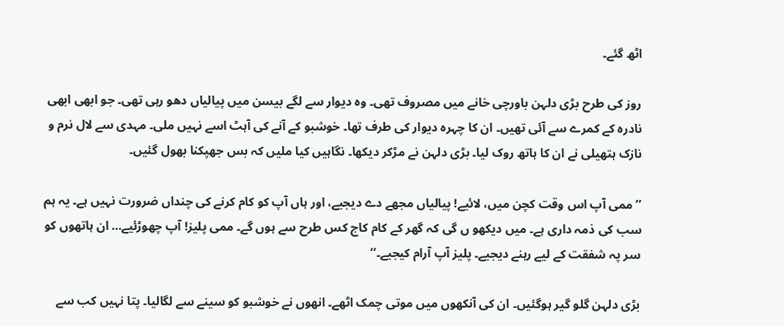اٹھ گئے۔

روز کی طرح بڑی دلہن باورچی خانے میں مصروف تھی۔ وہ دیوار سے لگے بیسن میں پیالیاں دھو رہی تھی۔ جو ابھی ابھی نادرہ کے کمرے سے آئی تھیں۔ ان کا چہرہ دیوار کی طرف تھا۔ خوشبو کے آنے کی آہٹ اسے نہیں ملی۔ مہدی سے لال نرم و نازک ہتھیلی نے ان کا ہاتھ روک لیا۔ بڑی دلہن نے مڑکر دیکھا۔ نگاہیں کیا ملیں کہ بس جھپکنا بھول گئیں۔

’’ممی آپ اس وقت کچن میں، لائیے! پیالیاں مجھے دے دیجیے، اور ہاں آپ کو کام کرنے کی چنداں ضرورت نہیں ہے۔ یہ ہم سب کی ذمہ داری ہے۔ میں دیکھو ں گی کہ گھر کے کام کاج کس طرح سے ہوں گے۔ ممی پلیز! آپ چھوڑئیے… ان ہاتھوں کو سر پہ شفقت کے لیے رہنے دیجیے۔ پلیز آپ آرام کیجیے۔‘‘

بڑی دلہن گلو گیر ہوگئیں۔ ان کی آنکھوں میں موتی چمک اٹھے۔ انھوں نے خوشبو کو سینے سے لگالیا۔ پتا نہیں کب سے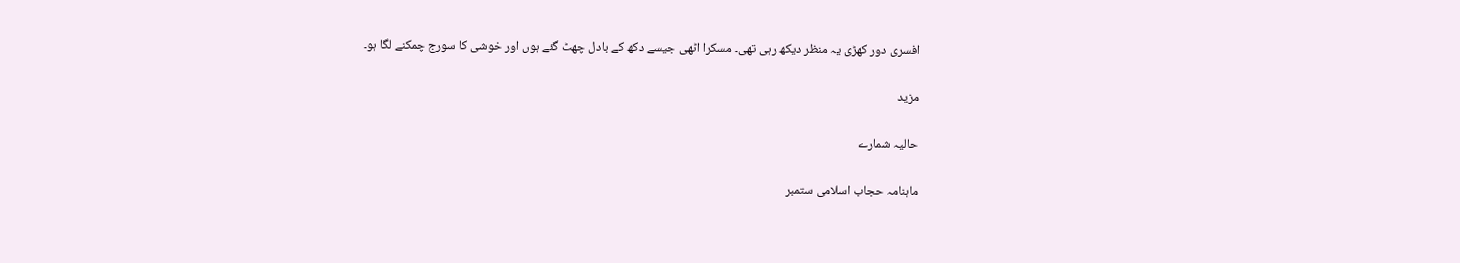افسری دور کھڑی یہ منظر دیکھ رہی تھی۔ مسکرا اٹھی جیسے دکھ کے بادل چھٹ گئے ہوں اور خوشی کا سورج چمکنے لگا ہو۔

مزید

حالیہ شمارے

ماہنامہ حجاب اسلامی ستمبر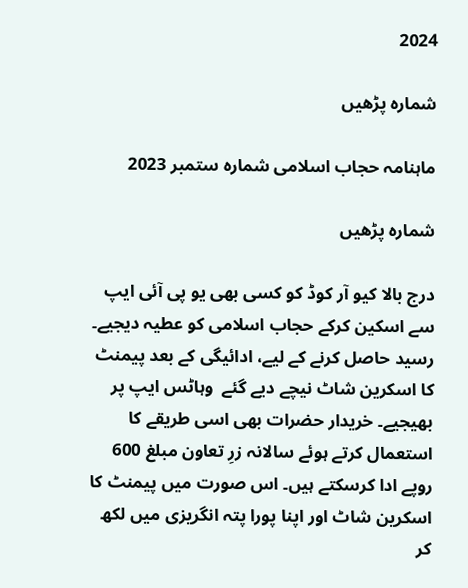2024

شمارہ پڑھیں

ماہنامہ حجاب اسلامی شمارہ ستمبر 2023

شمارہ پڑھیں

درج بالا کیو آر کوڈ کو کسی بھی یو پی آئی ایپ سے اسکین کرکے حجاب اسلامی کو عطیہ دیجیے۔ رسید حاصل کرنے کے لیے، ادائیگی کے بعد پیمنٹ کا اسکرین شاٹ نیچے دیے گئے  وہاٹس ایپ پر بھیجیے۔ خریدار حضرات بھی اسی طریقے کا استعمال کرتے ہوئے سالانہ زرِ تعاون مبلغ 600 روپے ادا کرسکتے ہیں۔ اس صورت میں پیمنٹ کا اسکرین شاٹ اور اپنا پورا پتہ انگریزی میں لکھ کر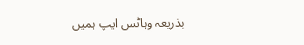بذریعہ وہاٹس ایپ ہمیں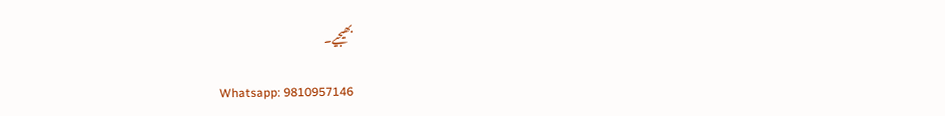بھیجیے۔

Whatsapp: 9810957146